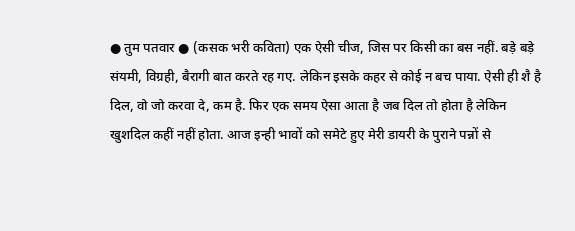● तुम पतवार ● (कसक भरी कविता) एक ऐसी चीज, जिस पर किसी का बस नहीं. बड़े बड़े संयमी, विग्रही, बैरागी बात करते रह गए. लेकिन इसके कहर से कोई न बच पाया. ऐसी ही शै है दिल, वो जो करवा दे, कम है. फिर एक समय ऐसा आता है जब दिल तो होता है लेकिन खुशदिल कहीं नहीं होता. आज इन्ही भावों को समेटे हुए मेरी डायरी के पुराने पन्नों से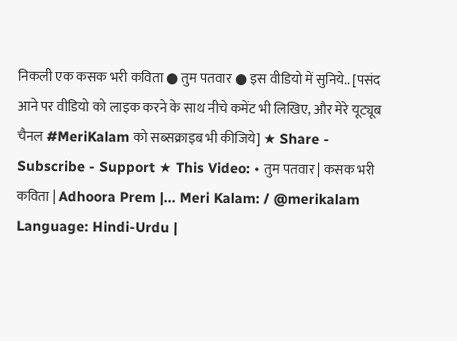निकली एक कसक भरी कविता ● तुम पतवार ● इस वीडियो में सुनिये.. [पसंद आने पर वीडियो को लाइक करने के साथ नीचे कमेंट भी लिखिए, और मेरे यूट्यूब चैनल #MeriKalam को सब्सक्राइब भी कीजिये] ★ Share - Subscribe - Support ★ This Video: • तुम पतवार | कसक भरी कविता | Adhoora Prem |... Meri Kalam: / @merikalam Language: Hindi-Urdu |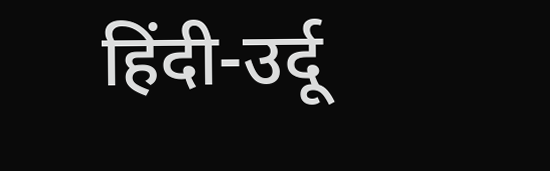हिंदी-उर्दू